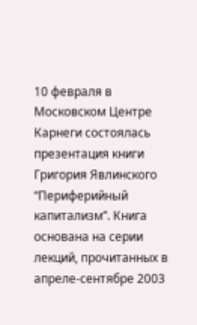10 февраля в Московском Центре Карнеги состоялась презентация книги Григория Явлинского “Периферийный капитализм”. Книга основана на серии лекций, прочитанных в апреле-сентябре 2003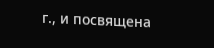г., и посвящена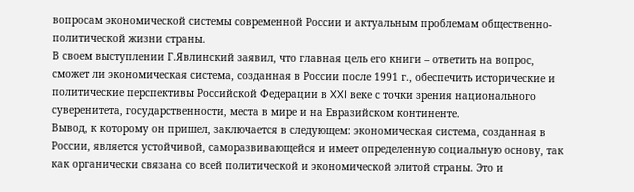вопросам экономической системы современной России и актуальным проблемам общественно-политической жизни страны.
В своем выступлении Г.Явлинский заявил, что главная цель его книги – ответить на вопрос, сможет ли экономическая система, созданная в России после 1991 г., обеспечить исторические и политические перспективы Российской Федерации в XXI веке с точки зрения национального суверенитета, государственности, места в мире и на Евразийском континенте.
Вывод, к которому он пришел, заключается в следующем: экономическая система, созданная в России, является устойчивой, саморазвивающейся и имеет определенную социальную основу, так как органически связана со всей политической и экономической элитой страны. Это и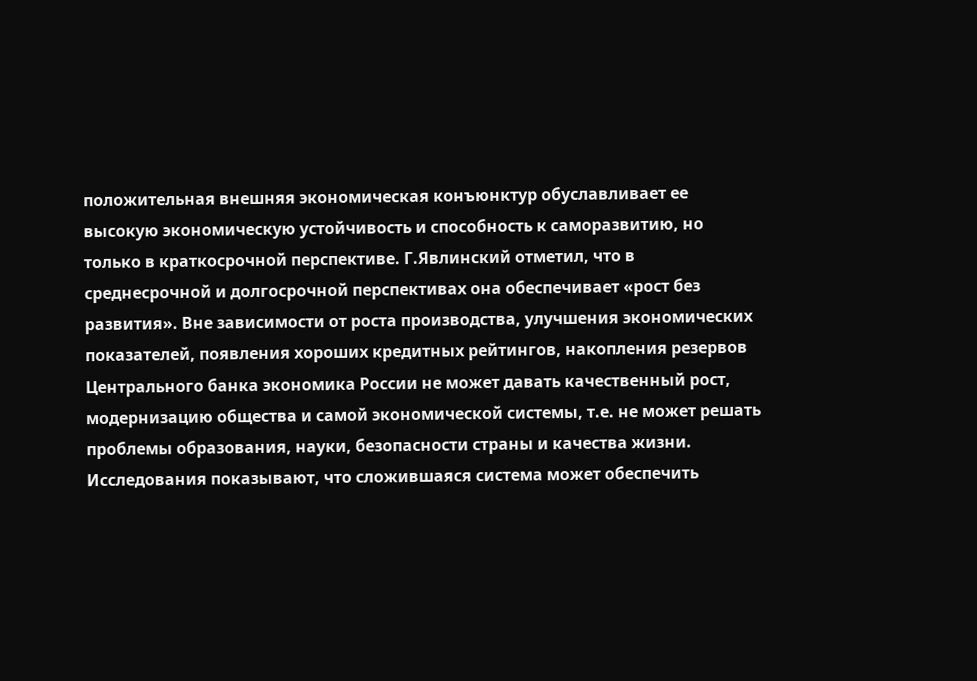положительная внешняя экономическая конъюнктур обуславливает ее высокую экономическую устойчивость и способность к саморазвитию, но только в краткосрочной перспективе. Г.Явлинский отметил, что в среднесрочной и долгосрочной перспективах она обеспечивает «рост без развития». Вне зависимости от роста производства, улучшения экономических показателей, появления хороших кредитных рейтингов, накопления резервов Центрального банка экономика России не может давать качественный рост, модернизацию общества и самой экономической системы, т.е. не может решать проблемы образования, науки, безопасности страны и качества жизни.
Исследования показывают, что сложившаяся система может обеспечить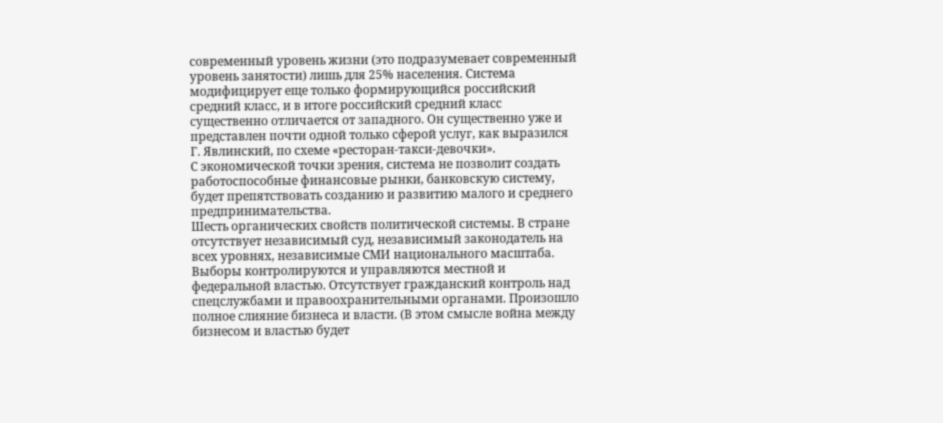современный уровень жизни (это подразумевает современный уровень занятости) лишь для 25% населения. Система модифицирует еще только формирующийся российский средний класс, и в итоге российский средний класс существенно отличается от западного. Он существенно уже и представлен почти одной только сферой услуг, как выразился Г. Явлинский, по схеме «ресторан-такси-девочки».
С экономической точки зрения, система не позволит создать работоспособные финансовые рынки, банковскую систему, будет препятствовать созданию и развитию малого и среднего предпринимательства.
Шесть органических свойств политической системы. В стране отсутствует независимый суд, независимый законодатель на всех уровнях, независимые СМИ национального масштаба. Выборы контролируются и управляются местной и федеральной властью. Отсутствует гражданский контроль над спецслужбами и правоохранительными органами. Произошло полное слияние бизнеса и власти. (В этом смысле война между бизнесом и властью будет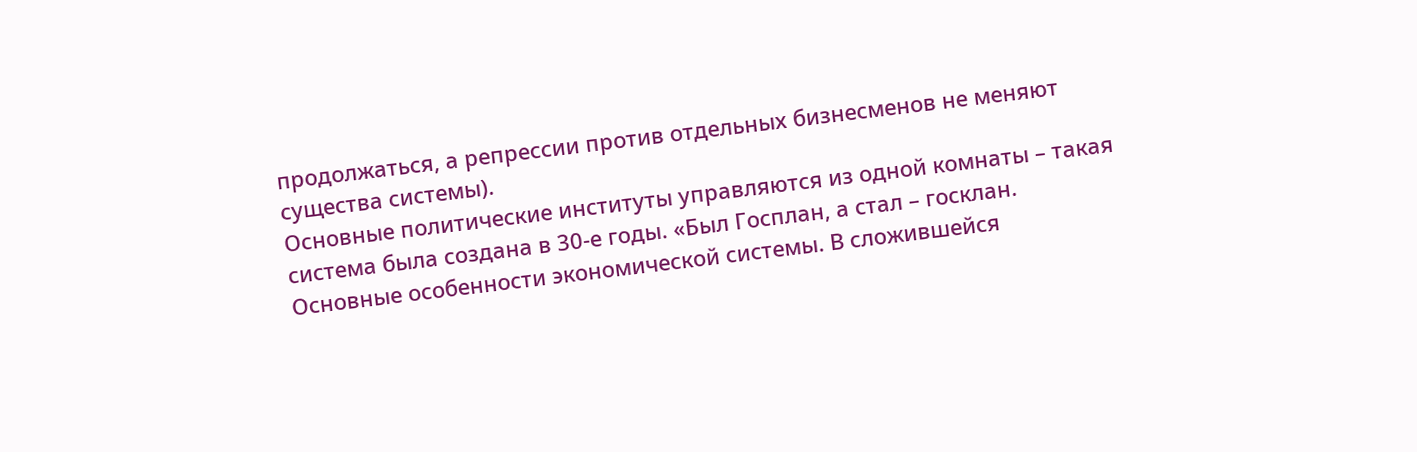продолжаться, а репрессии против отдельных бизнесменов не меняют существа системы).
Основные политические институты управляются из одной комнаты – такая система была создана в 30-е годы. «Был Госплан, а стал – госклан.
Основные особенности экономической системы. В сложившейся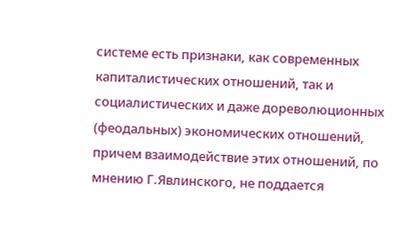системе есть признаки, как современных капиталистических отношений, так и социалистических и даже дореволюционных (феодальных) экономических отношений, причем взаимодействие этих отношений, по мнению Г.Явлинского, не поддается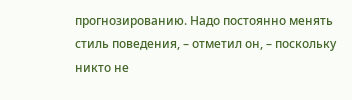прогнозированию. Надо постоянно менять стиль поведения, – отметил он, – поскольку никто не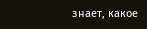знает, какое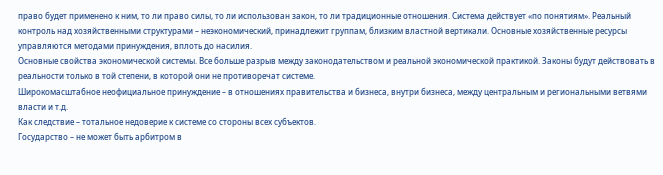право будет применено к ним, то ли право силы, то ли использован закон, то ли традиционные отношения. Система действует «по понятиям». Реальный контроль над хозяйственными структурами – неэкономический, принадлежит группам, близким властной вертикали. Основные хозяйственные ресурсы управляются методами принуждения, вплоть до насилия.
Основные свойства экономической системы. Все больше разрыв между законодательством и реальной экономической практикой. Законы будут действовать в реальности только в той степени, в которой они не противоречат системе.
Широкомасштабное неофициальное принуждение – в отношениях правительства и бизнеса, внутри бизнеса, между центральным и региональными ветвями власти и т.д.
Как следствие – тотальное недоверие к системе со стороны всех субъектов.
Государство – не может быть арбитром в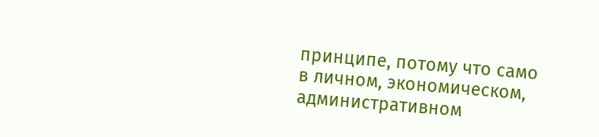принципе, потому что само в личном, экономическом, административном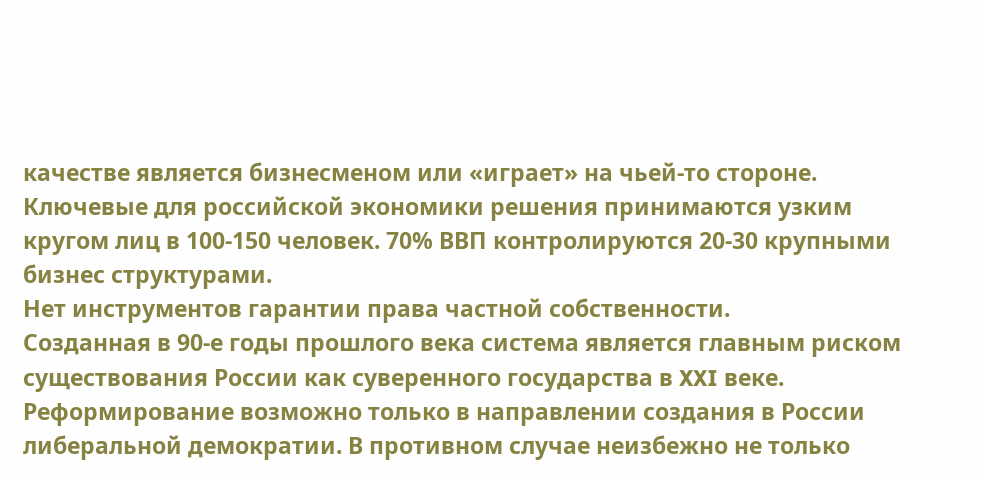качестве является бизнесменом или «играет» на чьей-то стороне.
Ключевые для российской экономики решения принимаются узким кругом лиц в 100-150 человек. 70% ВВП контролируются 20-30 крупными бизнес структурами.
Нет инструментов гарантии права частной собственности.
Созданная в 90-е годы прошлого века система является главным риском существования России как суверенного государства в XXI веке. Реформирование возможно только в направлении создания в России либеральной демократии. В противном случае неизбежно не только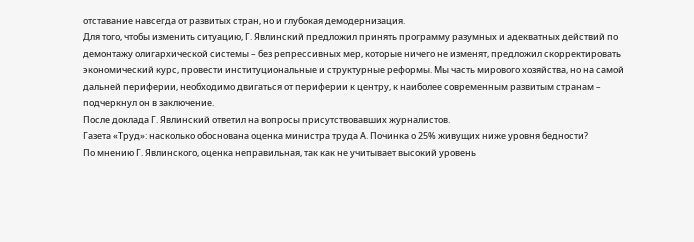отставание навсегда от развитых стран, но и глубокая демодернизация.
Для того, чтобы изменить ситуацию, Г. Явлинский предложил принять программу разумных и адекватных действий по демонтажу олигархической системы – без репрессивных мер, которые ничего не изменят, предложил скорректировать экономический курс, провести институциональные и структурные реформы. Мы часть мирового хозяйства, но на самой дальней периферии, необходимо двигаться от периферии к центру, к наиболее современным развитым странам – подчеркнул он в заключение.
После доклада Г. Явлинский ответил на вопросы присутствовавших журналистов.
Газета «Труд»: насколько обоснована оценка министра труда А. Починка о 25% живущих ниже уровня бедности?
По мнению Г. Явлинского, оценка неправильная, так как не учитывает высокий уровень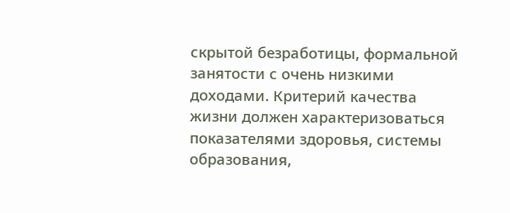скрытой безработицы, формальной занятости с очень низкими доходами. Критерий качества жизни должен характеризоваться показателями здоровья, системы образования,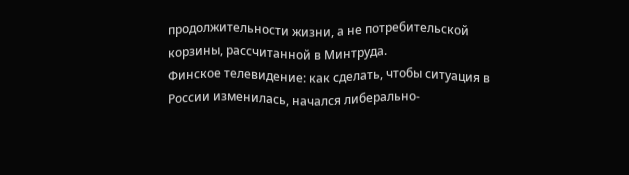продолжительности жизни, а не потребительской корзины, рассчитанной в Минтруда.
Финское телевидение: как сделать, чтобы ситуация в России изменилась, начался либерально-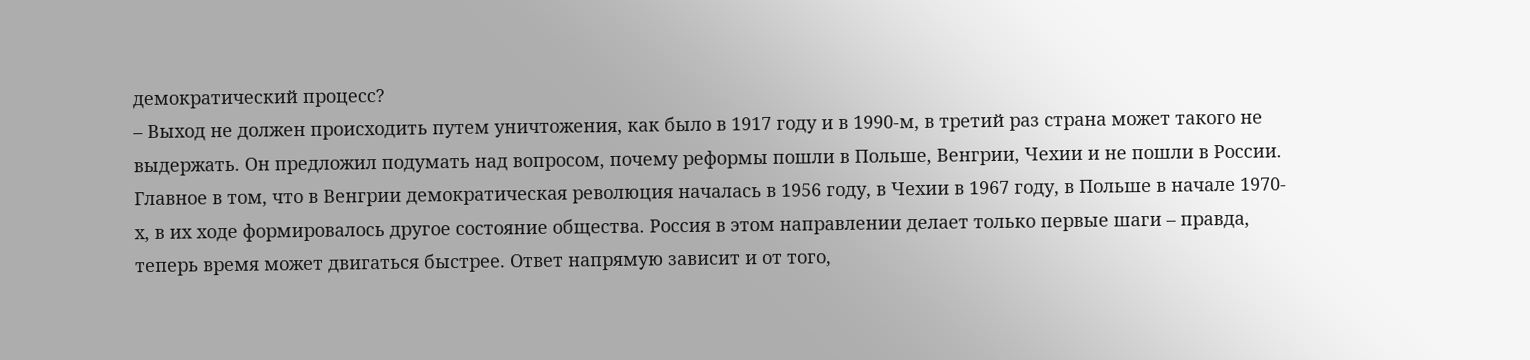демократический процесс?
– Выход не должен происходить путем уничтожения, как было в 1917 году и в 1990-м, в третий раз страна может такого не выдержать. Он предложил подумать над вопросом, почему реформы пошли в Польше, Венгрии, Чехии и не пошли в России. Главное в том, что в Венгрии демократическая революция началась в 1956 году, в Чехии в 1967 году, в Польше в начале 1970-х, в их ходе формировалось другое состояние общества. Россия в этом направлении делает только первые шаги – правда, теперь время может двигаться быстрее. Ответ напрямую зависит и от того,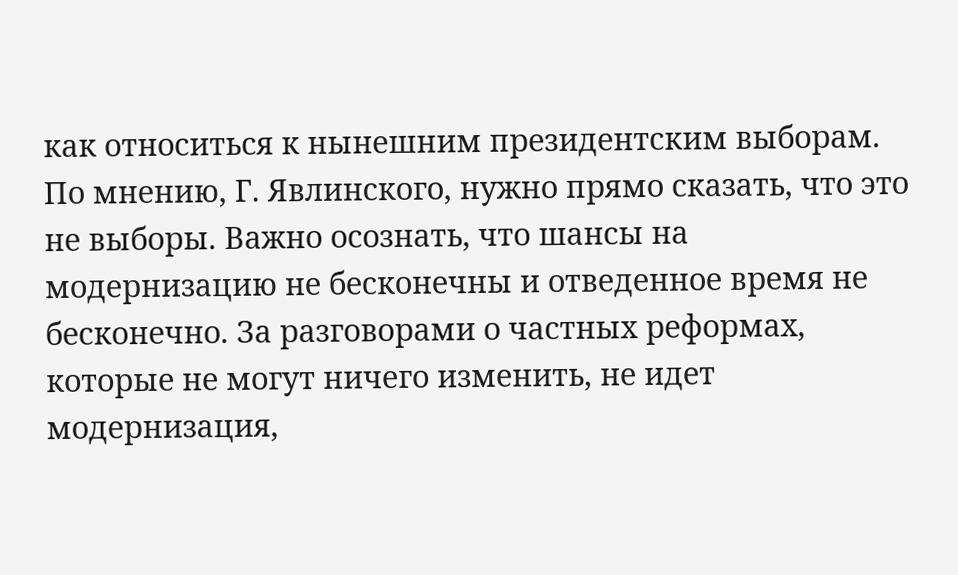как относиться к нынешним президентским выборам. По мнению, Г. Явлинского, нужно прямо сказать, что это не выборы. Важно осознать, что шансы на модернизацию не бесконечны и отведенное время не бесконечно. За разговорами о частных реформах, которые не могут ничего изменить, не идет модернизация,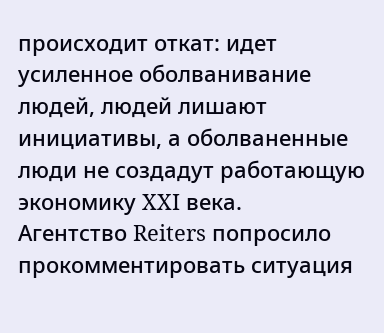происходит откат: идет усиленное оболванивание людей, людей лишают инициативы, а оболваненные люди не создадут работающую экономику XXI века.
Агентство Reiters попросило прокомментировать ситуация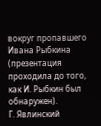вокруг пропавшего Ивана Рыбкина (презентация проходила до того, как И. Рыбкин был обнаружен).
Г. Явлинский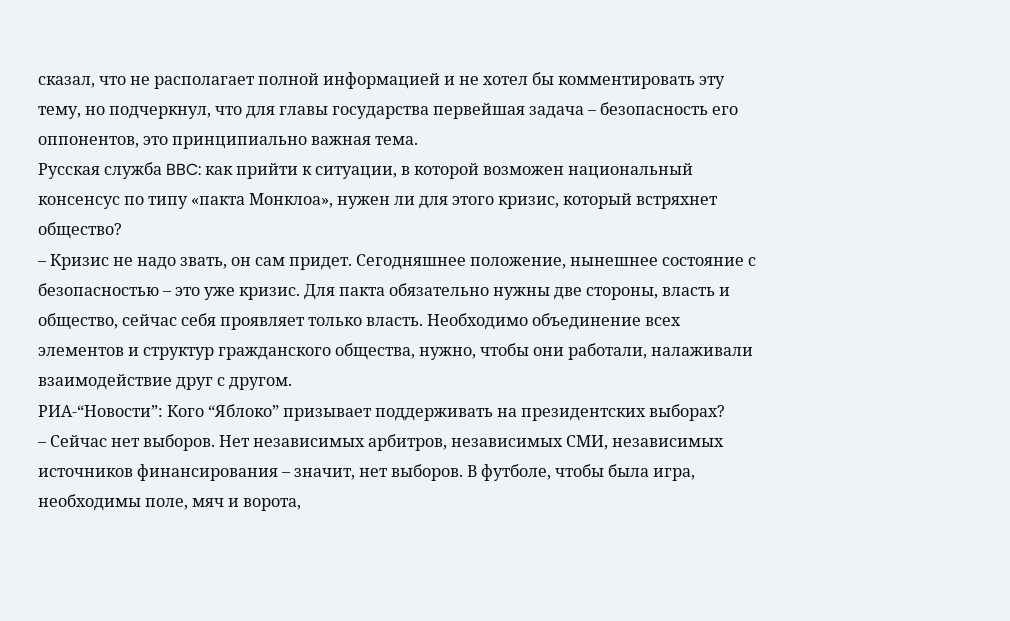сказал, что не располагает полной информацией и не хотел бы комментировать эту тему, но подчеркнул, что для главы государства первейшая задача – безопасность его оппонентов, это принципиально важная тема.
Русская служба BBC: как прийти к ситуации, в которой возможен национальный консенсус по типу «пакта Монклоа», нужен ли для этого кризис, который встряхнет общество?
– Кризис не надо звать, он сам придет. Сегодняшнее положение, нынешнее состояние с безопасностью – это уже кризис. Для пакта обязательно нужны две стороны, власть и общество, сейчас себя проявляет только власть. Необходимо объединение всех элементов и структур гражданского общества, нужно, чтобы они работали, налаживали взаимодействие друг с другом.
РИА-“Новости”: Кого “Яблоко” призывает поддерживать на президентских выборах?
– Сейчас нет выборов. Нет независимых арбитров, независимых СМИ, независимых источников финансирования – значит, нет выборов. В футболе, чтобы была игра, необходимы поле, мяч и ворота,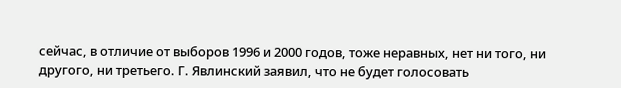сейчас, в отличие от выборов 1996 и 2000 годов, тоже неравных, нет ни того, ни другого, ни третьего. Г. Явлинский заявил, что не будет голосовать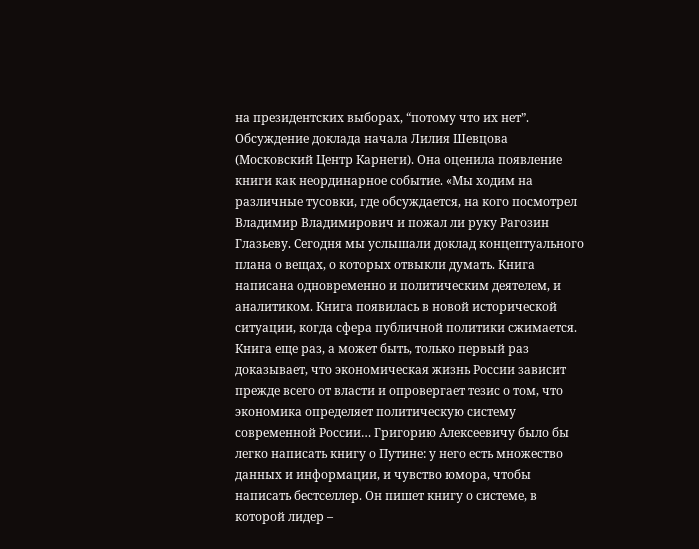на президентских выборах, “потому что их нет”.
Обсуждение доклада начала Лилия Шевцова (Московский Центр Карнеги). Она оценила появление книги как неординарное событие. «Мы ходим на различные тусовки, где обсуждается, на кого посмотрел Владимир Владимирович и пожал ли руку Рагозин Глазьеву. Сегодня мы услышали доклад концептуального плана о вещах, о которых отвыкли думать. Книга написана одновременно и политическим деятелем, и аналитиком. Книга появилась в новой исторической ситуации, когда сфера публичной политики сжимается. Книга еще раз, а может быть, только первый раз доказывает, что экономическая жизнь России зависит прежде всего от власти и опровергает тезис о том, что экономика определяет политическую систему современной России… Григорию Алексеевичу было бы легко написать книгу о Путине: у него есть множество данных и информации, и чувство юмора, чтобы написать бестселлер. Он пишет книгу о системе, в которой лидер –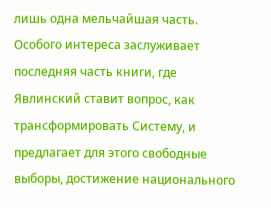лишь одна мельчайшая часть.
Особого интереса заслуживает последняя часть книги, где Явлинский ставит вопрос, как трансформировать Систему, и предлагает для этого свободные выборы, достижение национального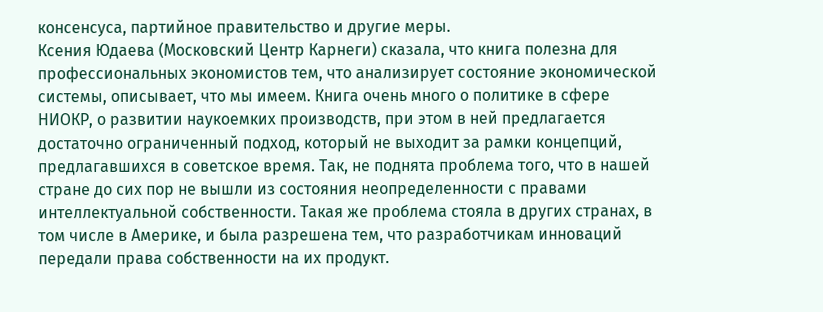консенсуса, партийное правительство и другие меры.
Ксения Юдаева (Московский Центр Карнеги) сказала, что книга полезна для профессиональных экономистов тем, что анализирует состояние экономической системы, описывает, что мы имеем. Книга очень много о политике в сфере НИОКР, о развитии наукоемких производств, при этом в ней предлагается достаточно ограниченный подход, который не выходит за рамки концепций, предлагавшихся в советское время. Так, не поднята проблема того, что в нашей стране до сих пор не вышли из состояния неопределенности с правами интеллектуальной собственности. Такая же проблема стояла в других странах, в том числе в Америке, и была разрешена тем, что разработчикам инноваций передали права собственности на их продукт.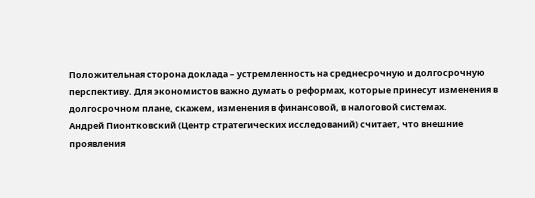Положительная сторона доклада – устремленность на среднесрочную и долгосрочную перспективу. Для экономистов важно думать о реформах, которые принесут изменения в долгосрочном плане, скажем, изменения в финансовой, в налоговой системах.
Андрей Пионтковский (Центр стратегических исследований) считает, что внешние проявления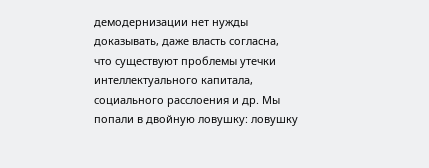демодернизации нет нужды доказывать, даже власть согласна, что существуют проблемы утечки интеллектуального капитала, социального расслоения и др. Мы попали в двойную ловушку: ловушку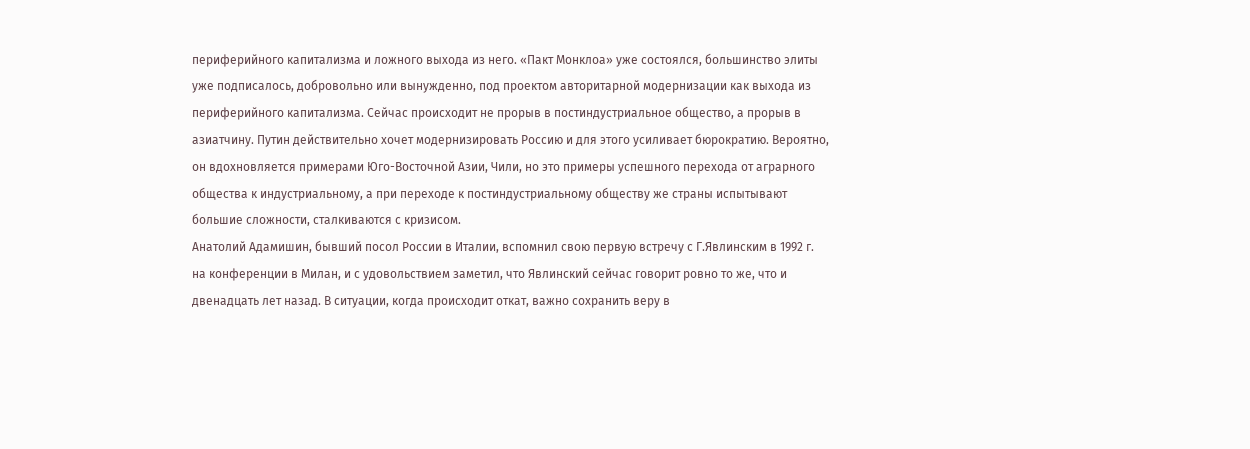периферийного капитализма и ложного выхода из него. «Пакт Монклоа» уже состоялся, большинство элиты уже подписалось, добровольно или вынужденно, под проектом авторитарной модернизации как выхода из периферийного капитализма. Сейчас происходит не прорыв в постиндустриальное общество, а прорыв в азиатчину. Путин действительно хочет модернизировать Россию и для этого усиливает бюрократию. Вероятно, он вдохновляется примерами Юго-Восточной Азии, Чили, но это примеры успешного перехода от аграрного общества к индустриальному, а при переходе к постиндустриальному обществу же страны испытывают большие сложности, сталкиваются с кризисом.
Анатолий Адамишин, бывший посол России в Италии, вспомнил свою первую встречу с Г.Явлинским в 1992 г. на конференции в Милан, и с удовольствием заметил, что Явлинский сейчас говорит ровно то же, что и двенадцать лет назад. В ситуации, когда происходит откат, важно сохранить веру в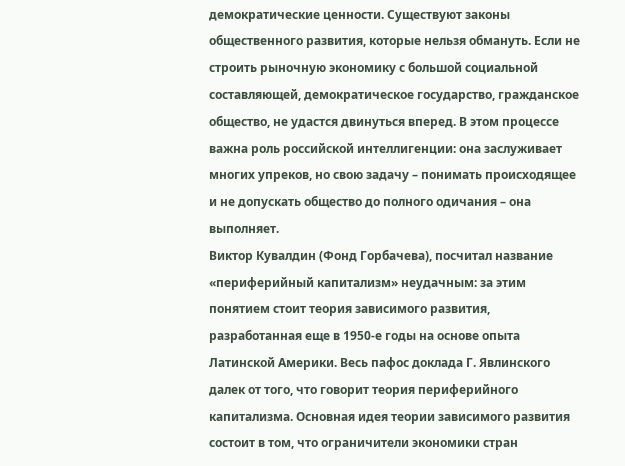демократические ценности. Существуют законы общественного развития, которые нельзя обмануть. Если не строить рыночную экономику с большой социальной составляющей, демократическое государство, гражданское общество, не удастся двинуться вперед. В этом процессе важна роль российской интеллигенции: она заслуживает многих упреков, но свою задачу – понимать происходящее и не допускать общество до полного одичания – она выполняет.
Виктор Кувалдин (Фонд Горбачева), посчитал название «периферийный капитализм» неудачным: за этим понятием стоит теория зависимого развития, разработанная еще в 1950-е годы на основе опыта Латинской Америки. Весь пафос доклада Г. Явлинского далек от того, что говорит теория периферийного капитализма. Основная идея теории зависимого развития состоит в том, что ограничители экономики стран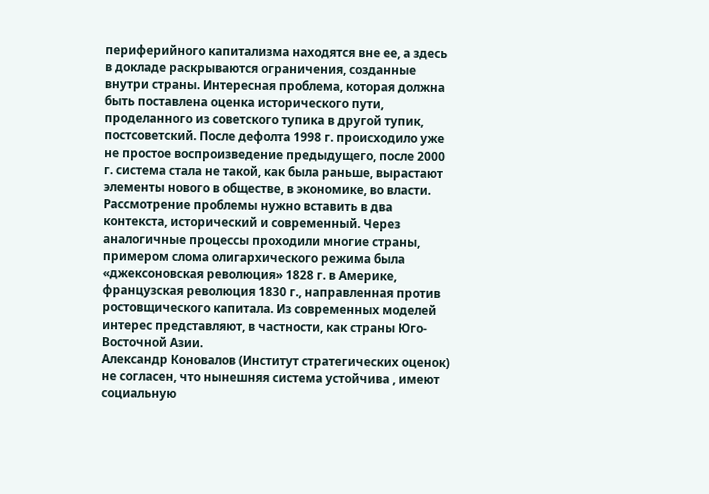периферийного капитализма находятся вне ее, а здесь в докладе раскрываются ограничения, созданные внутри страны. Интересная проблема, которая должна быть поставлена оценка исторического пути, проделанного из советского тупика в другой тупик, постсоветский. После дефолта 1998 г. происходило уже не простое воспроизведение предыдущего, после 2000 г. система стала не такой, как была раньше, вырастают элементы нового в обществе, в экономике, во власти. Рассмотрение проблемы нужно вставить в два контекста, исторический и современный. Через аналогичные процессы проходили многие страны, примером слома олигархического режима была «джексоновская революция» 1828 г. в Америке, французская революция 1830 г., направленная против ростовщического капитала. Из современных моделей интерес представляют, в частности, как страны Юго-Восточной Азии.
Александр Коновалов (Институт стратегических оценок) не согласен, что нынешняя система устойчива , имеют социальную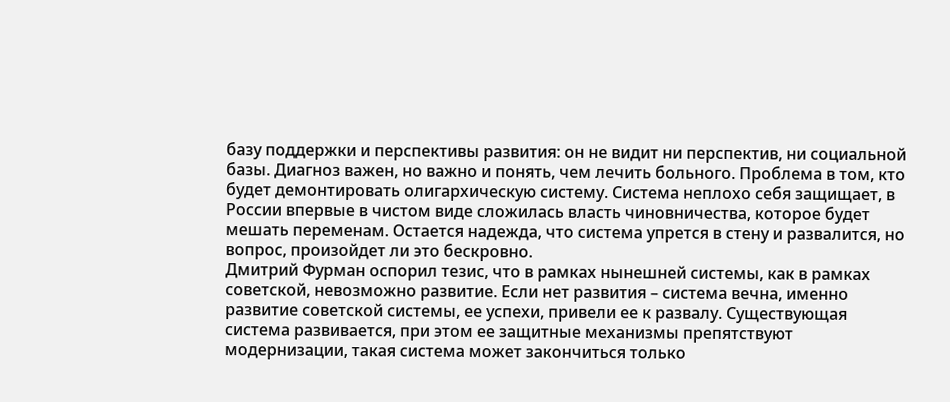базу поддержки и перспективы развития: он не видит ни перспектив, ни социальной базы. Диагноз важен, но важно и понять, чем лечить больного. Проблема в том, кто будет демонтировать олигархическую систему. Система неплохо себя защищает, в России впервые в чистом виде сложилась власть чиновничества, которое будет мешать переменам. Остается надежда, что система упрется в стену и развалится, но вопрос, произойдет ли это бескровно.
Дмитрий Фурман оспорил тезис, что в рамках нынешней системы, как в рамках советской, невозможно развитие. Если нет развития – система вечна, именно развитие советской системы, ее успехи, привели ее к развалу. Существующая система развивается, при этом ее защитные механизмы препятствуют модернизации, такая система может закончиться только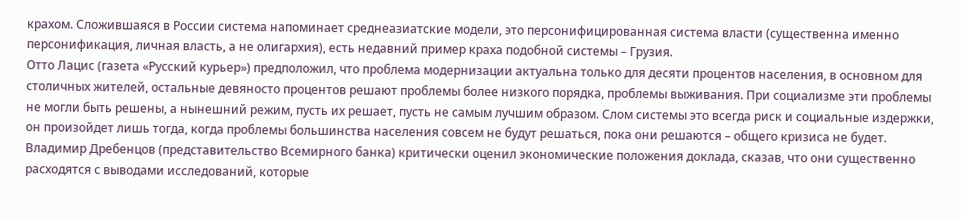крахом. Сложившаяся в России система напоминает среднеазиатские модели, это персонифицированная система власти (существенна именно персонификация, личная власть, а не олигархия), есть недавний пример краха подобной системы – Грузия.
Отто Лацис (газета «Русский курьер») предположил, что проблема модернизации актуальна только для десяти процентов населения, в основном для столичных жителей, остальные девяносто процентов решают проблемы более низкого порядка, проблемы выживания. При социализме эти проблемы не могли быть решены, а нынешний режим, пусть их решает, пусть не самым лучшим образом. Слом системы это всегда риск и социальные издержки, он произойдет лишь тогда, когда проблемы большинства населения совсем не будут решаться, пока они решаются – общего кризиса не будет.
Владимир Дребенцов (представительство Всемирного банка) критически оценил экономические положения доклада, сказав, что они существенно расходятся с выводами исследований, которые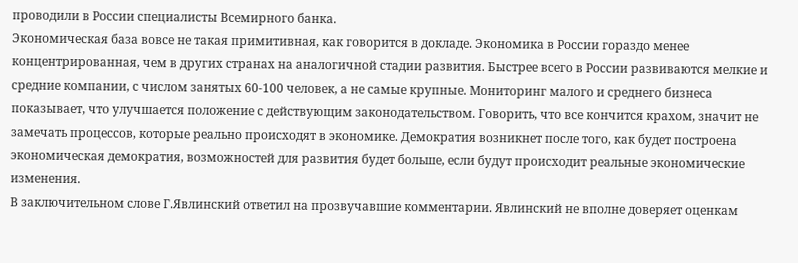проводили в России специалисты Всемирного банка.
Экономическая база вовсе не такая примитивная, как говорится в докладе. Экономика в России гораздо менее концентрированная, чем в других странах на аналогичной стадии развития. Быстрее всего в России развиваются мелкие и средние компании, с числом занятых 60-100 человек, а не самые крупные. Мониторинг малого и среднего бизнеса показывает, что улучшается положение с действующим законодательством. Говорить, что все кончится крахом, значит не замечать процессов, которые реально происходят в экономике. Демократия возникнет после того, как будет построена экономическая демократия, возможностей для развития будет больше, если будут происходит реальные экономические изменения.
В заключительном слове Г.Явлинский ответил на прозвучавшие комментарии. Явлинский не вполне доверяет оценкам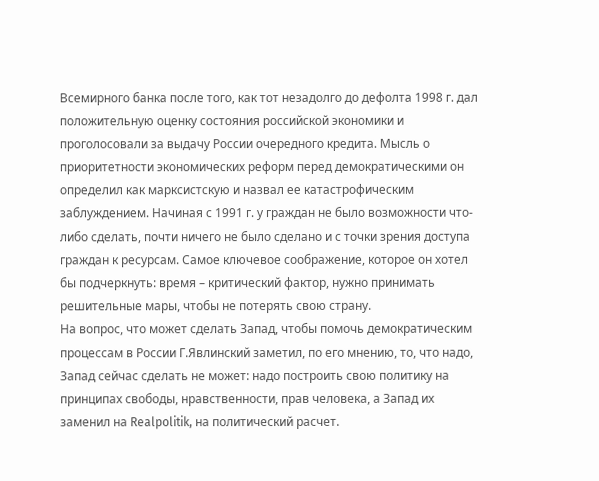Всемирного банка после того, как тот незадолго до дефолта 1998 г. дал положительную оценку состояния российской экономики и проголосовали за выдачу России очередного кредита. Мысль о приоритетности экономических реформ перед демократическими он определил как марксистскую и назвал ее катастрофическим заблуждением. Начиная с 1991 г. у граждан не было возможности что-либо сделать, почти ничего не было сделано и с точки зрения доступа граждан к ресурсам. Самое ключевое соображение, которое он хотел бы подчеркнуть: время – критический фактор, нужно принимать решительные мары, чтобы не потерять свою страну.
На вопрос, что может сделать Запад, чтобы помочь демократическим процессам в России Г.Явлинский заметил, по его мнению, то, что надо, Запад сейчас сделать не может: надо построить свою политику на принципах свободы, нравственности, прав человека, а Запад их заменил на Realpolitik, на политический расчет.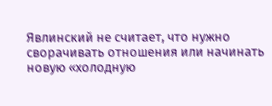Явлинский не считает, что нужно сворачивать отношения или начинать новую «холодную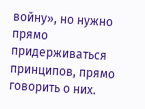войну», но нужно прямо придерживаться принципов, прямо говорить о них.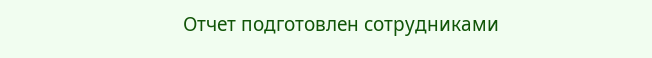Отчет подготовлен сотрудниками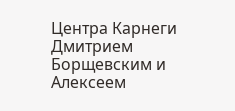Центра Карнеги Дмитрием Борщевским и Алексеем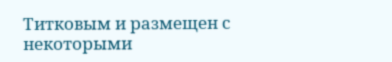Титковым и размещен с некоторыми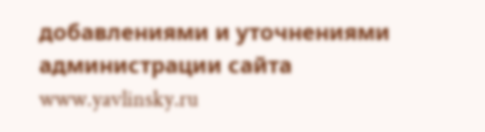добавлениями и уточнениями администрации сайта www.yavlinsky.ru